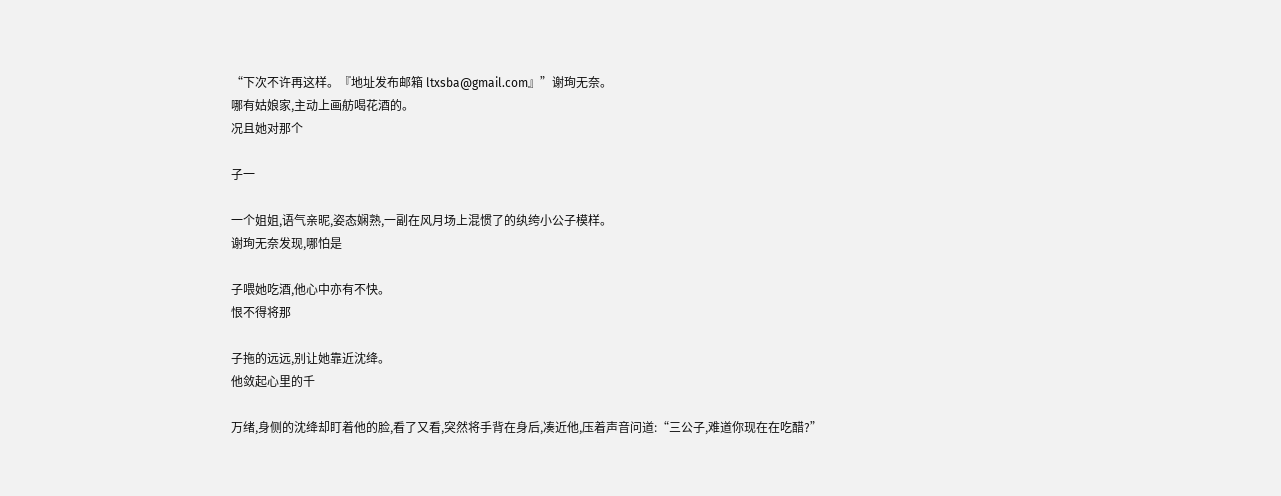“下次不许再这样。『地址发布邮箱 ltxsba@gmail.com』”谢珣无奈。
哪有姑娘家,主动上画舫喝花酒的。
况且她对那个

子一

一个姐姐,语气亲昵,姿态娴熟,一副在风月场上混惯了的纨绔小公子模样。
谢珣无奈发现,哪怕是

子喂她吃酒,他心中亦有不快。
恨不得将那

子拖的远远,别让她靠近沈绛。
他敛起心里的千

万绪,身侧的沈绛却盯着他的脸,看了又看,突然将手背在身后,凑近他,压着声音问道:“三公子,难道你现在在吃醋?”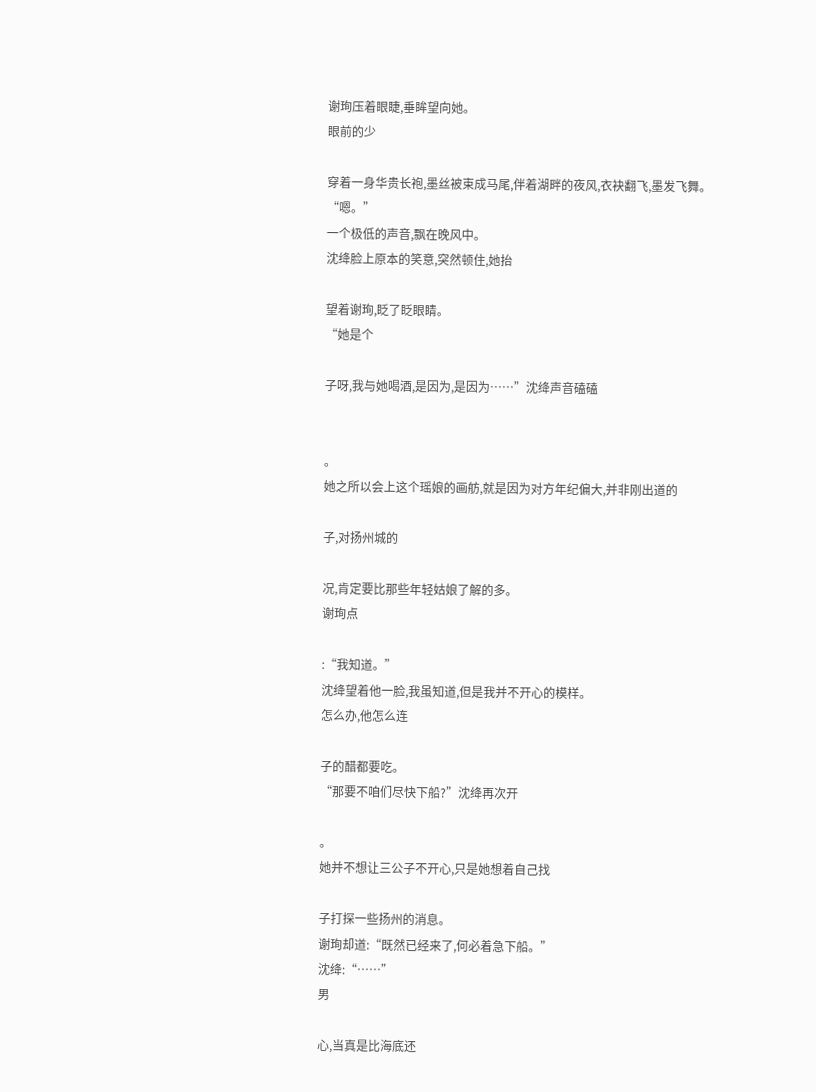谢珣压着眼睫,垂眸望向她。
眼前的少

穿着一身华贵长袍,墨丝被束成马尾,伴着湖畔的夜风,衣袂翻飞,墨发飞舞。
“嗯。”
一个极低的声音,飘在晚风中。
沈绛脸上原本的笑意,突然顿住,她抬

望着谢珣,眨了眨眼睛。
“她是个

子呀,我与她喝酒,是因为,是因为……”沈绛声音磕磕


。
她之所以会上这个瑶娘的画舫,就是因为对方年纪偏大,并非刚出道的

子,对扬州城的

况,肯定要比那些年轻姑娘了解的多。
谢珣点

:“我知道。”
沈绛望着他一脸,我虽知道,但是我并不开心的模样。
怎么办,他怎么连

子的醋都要吃。
“那要不咱们尽快下船?”沈绛再次开

。
她并不想让三公子不开心,只是她想着自己找

子打探一些扬州的消息。
谢珣却道:“既然已经来了,何必着急下船。”
沈绛:“……”
男

心,当真是比海底还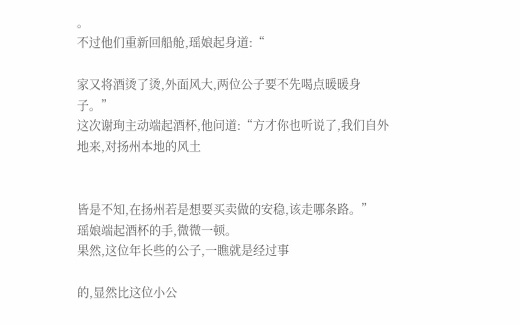。
不过他们重新回船舱,瑶娘起身道:“

家又将酒烫了烫,外面风大,两位公子要不先喝点暖暖身子。”
这次谢珣主动端起酒杯,他问道:“方才你也听说了,我们自外地来,对扬州本地的风土


皆是不知,在扬州若是想要买卖做的安稳,该走哪条路。”
瑶娘端起酒杯的手,微微一顿。
果然,这位年长些的公子,一瞧就是经过事

的,显然比这位小公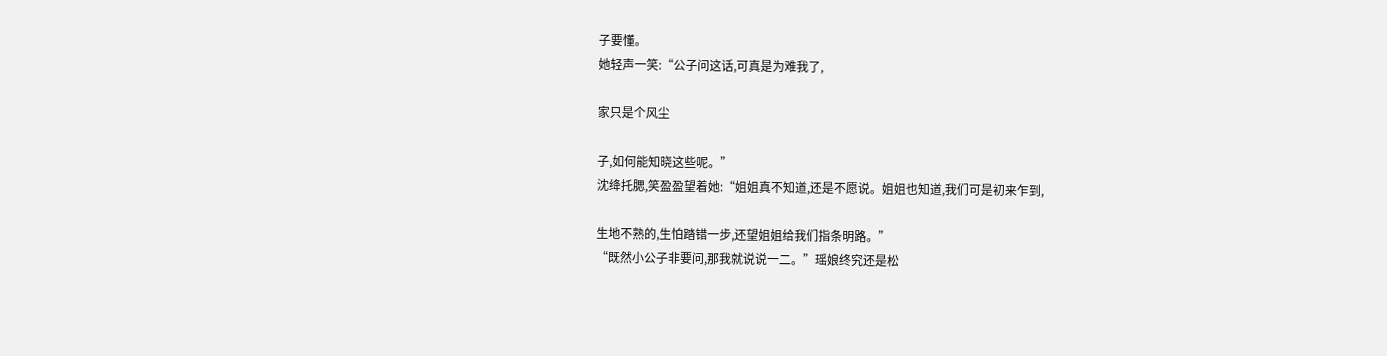子要懂。
她轻声一笑:“公子问这话,可真是为难我了,

家只是个风尘

子,如何能知晓这些呢。”
沈绛托腮,笑盈盈望着她:“姐姐真不知道,还是不愿说。姐姐也知道,我们可是初来乍到,

生地不熟的,生怕踏错一步,还望姐姐给我们指条明路。”
“既然小公子非要问,那我就说说一二。”瑶娘终究还是松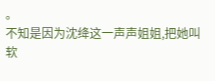。
不知是因为沈绛这一声声姐姐,把她叫软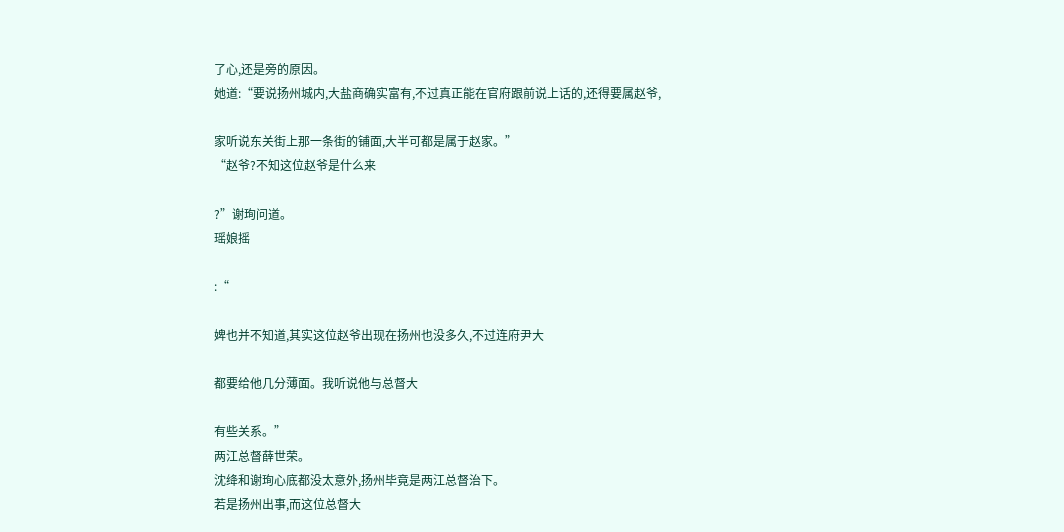了心,还是旁的原因。
她道:“要说扬州城内,大盐商确实富有,不过真正能在官府跟前说上话的,还得要属赵爷,

家听说东关街上那一条街的铺面,大半可都是属于赵家。”
“赵爷?不知这位赵爷是什么来

?”谢珣问道。
瑶娘摇

:“

婢也并不知道,其实这位赵爷出现在扬州也没多久,不过连府尹大

都要给他几分薄面。我听说他与总督大

有些关系。”
两江总督薛世荣。
沈绛和谢珣心底都没太意外,扬州毕竟是两江总督治下。
若是扬州出事,而这位总督大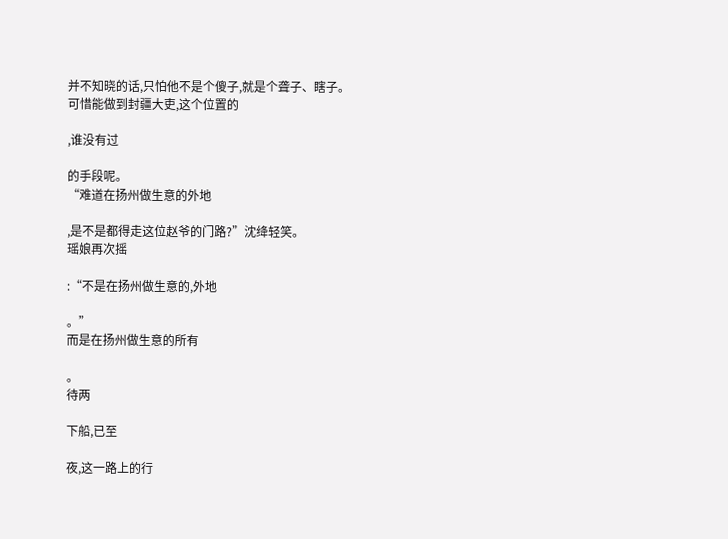并不知晓的话,只怕他不是个傻子,就是个聋子、瞎子。
可惜能做到封疆大吏,这个位置的

,谁没有过

的手段呢。
“难道在扬州做生意的外地

,是不是都得走这位赵爷的门路?”沈绛轻笑。
瑶娘再次摇

:“不是在扬州做生意的,外地

。”
而是在扬州做生意的所有

。
待两

下船,已至

夜,这一路上的行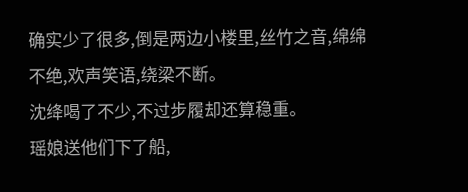确实少了很多,倒是两边小楼里,丝竹之音,绵绵不绝,欢声笑语,绕梁不断。
沈绛喝了不少,不过步履却还算稳重。
瑶娘送他们下了船,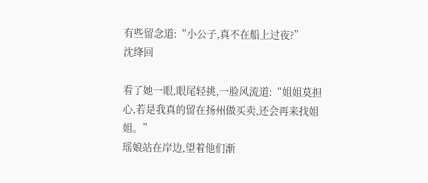有些留念道:“小公子,真不在船上过夜?”
沈绛回

看了她一眼,眼尾轻挑,一脸风流道:“姐姐莫担心,若是我真的留在扬州做买卖,还会再来找姐姐。”
瑶娘站在岸边,望着他们渐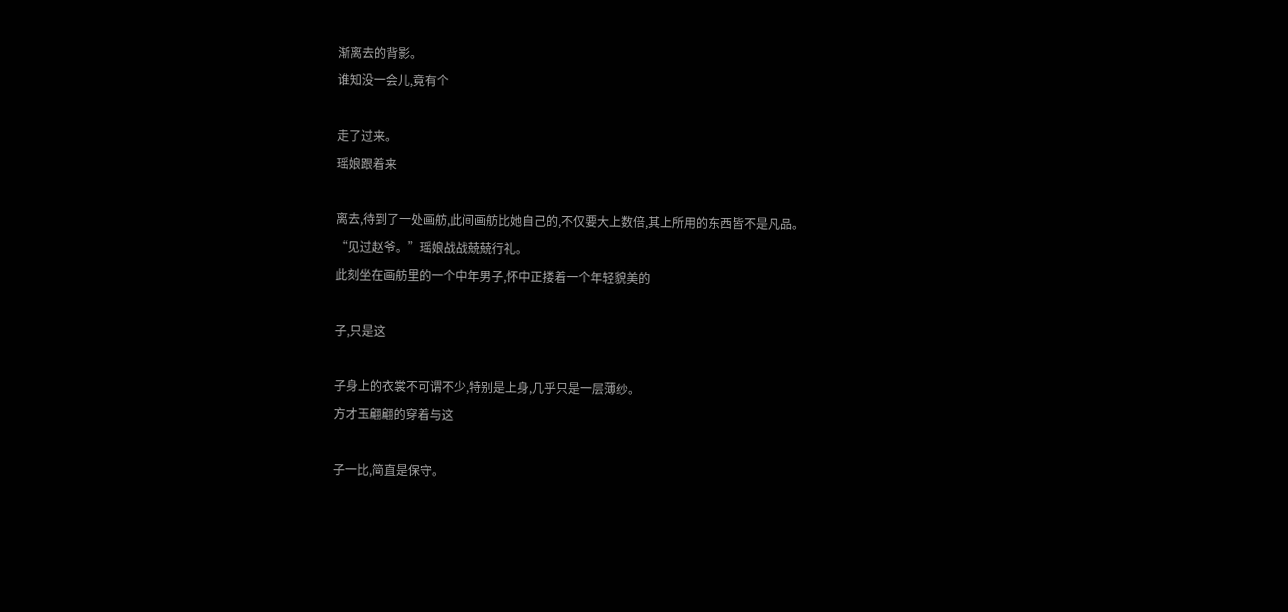渐离去的背影。
谁知没一会儿,竟有个

走了过来。
瑶娘跟着来

离去,待到了一处画舫,此间画舫比她自己的,不仅要大上数倍,其上所用的东西皆不是凡品。
“见过赵爷。”瑶娘战战兢兢行礼。
此刻坐在画舫里的一个中年男子,怀中正搂着一个年轻貌美的

子,只是这

子身上的衣裳不可谓不少,特别是上身,几乎只是一层薄纱。
方才玉翩翩的穿着与这

子一比,简直是保守。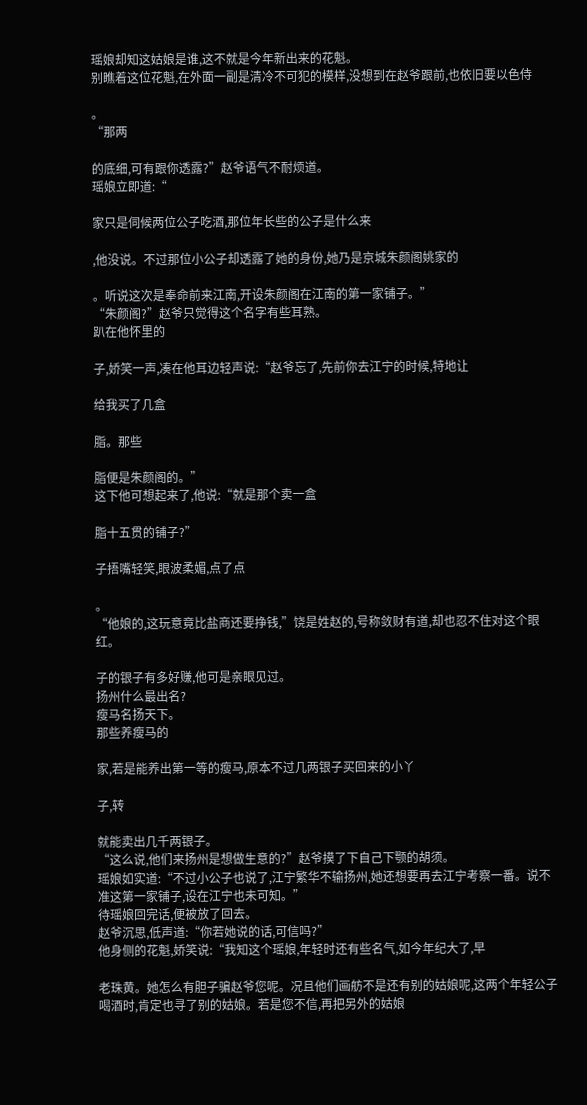瑶娘却知这姑娘是谁,这不就是今年新出来的花魁。
别瞧着这位花魁,在外面一副是清冷不可犯的模样,没想到在赵爷跟前,也依旧要以色侍

。
“那两

的底细,可有跟你透露?”赵爷语气不耐烦道。
瑶娘立即道:“

家只是伺候两位公子吃酒,那位年长些的公子是什么来

,他没说。不过那位小公子却透露了她的身份,她乃是京城朱颜阁姚家的

。听说这次是奉命前来江南,开设朱颜阁在江南的第一家铺子。”
“朱颜阁?”赵爷只觉得这个名字有些耳熟。
趴在他怀里的

子,娇笑一声,凑在他耳边轻声说:“赵爷忘了,先前你去江宁的时候,特地让

给我买了几盒

脂。那些

脂便是朱颜阁的。”
这下他可想起来了,他说:“就是那个卖一盒

脂十五贯的铺子?”

子捂嘴轻笑,眼波柔媚,点了点

。
“他娘的,这玩意竟比盐商还要挣钱,”饶是姓赵的,号称敛财有道,却也忍不住对这个眼红。

子的银子有多好赚,他可是亲眼见过。
扬州什么最出名?
瘦马名扬天下。
那些养瘦马的

家,若是能养出第一等的瘦马,原本不过几两银子买回来的小丫

子,转

就能卖出几千两银子。
“这么说,他们来扬州是想做生意的?”赵爷摸了下自己下颚的胡须。
瑶娘如实道:“不过小公子也说了,江宁繁华不输扬州,她还想要再去江宁考察一番。说不准这第一家铺子,设在江宁也未可知。”
待瑶娘回完话,便被放了回去。
赵爷沉思,低声道:“你若她说的话,可信吗?”
他身侧的花魁,娇笑说:“我知这个瑶娘,年轻时还有些名气,如今年纪大了,早

老珠黄。她怎么有胆子骗赵爷您呢。况且他们画舫不是还有别的姑娘呢,这两个年轻公子喝酒时,肯定也寻了别的姑娘。若是您不信,再把另外的姑娘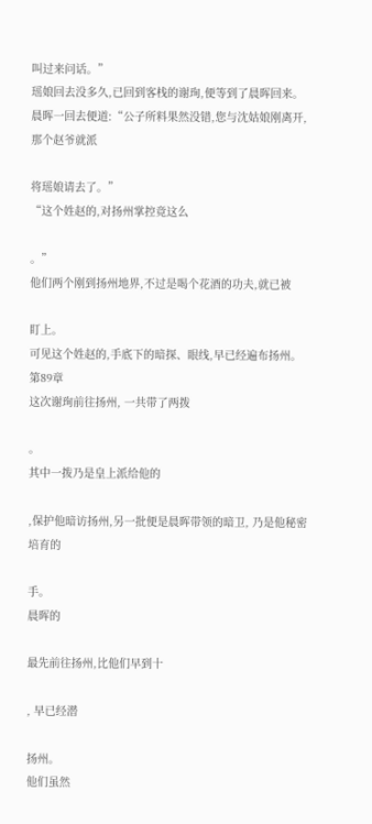叫过来问话。”
瑶娘回去没多久,已回到客栈的谢珣,便等到了晨晖回来。
晨晖一回去便道:“公子所料果然没错,您与沈姑娘刚离开,那个赵爷就派

将瑶娘请去了。”
“这个姓赵的,对扬州掌控竟这么

。”
他们两个刚到扬州地界,不过是喝个花酒的功夫,就已被

盯上。
可见这个姓赵的,手底下的暗探、眼线,早已经遍布扬州。
第89章
这次谢珣前往扬州, 一共带了两拨

。
其中一拨乃是皇上派给他的

,保护他暗访扬州,另一批便是晨晖带领的暗卫, 乃是他秘密培育的

手。
晨晖的

最先前往扬州,比他们早到十

, 早已经潜

扬州。
他们虽然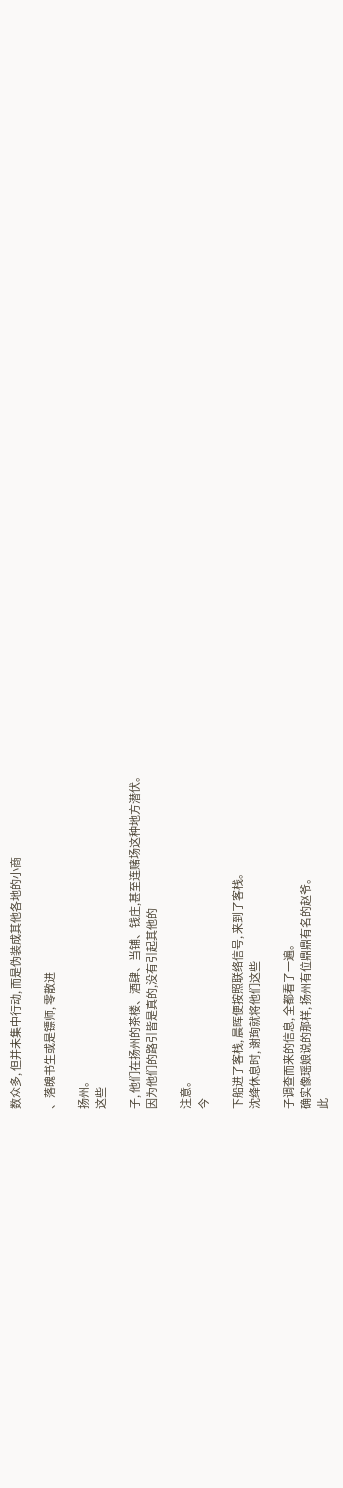数众多, 但并未集中行动, 而是伪装成其他各地的小商

、落魄书生或是镖师, 零散进

扬州。
这些

子, 他们在扬州的茶楼、酒肆、当铺、钱庄,甚至连赌场这种地方潜伏。
因为他们的路引皆是真的,没有引起其他的

注意。
今

下船进了客栈, 晨晖便按照联络信号, 来到了客栈。
沈绛休息时, 谢珣就将他们这些

子调查而来的信息, 全都看了一遍。
确实像瑶娘说的那样, 扬州有位鼎鼎有名的赵爷。
此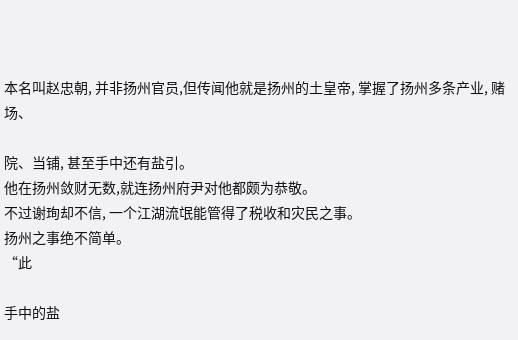本名叫赵忠朝, 并非扬州官员,但传闻他就是扬州的土皇帝, 掌握了扬州多条产业, 赌场、

院、当铺, 甚至手中还有盐引。
他在扬州敛财无数,就连扬州府尹对他都颇为恭敬。
不过谢珣却不信, 一个江湖流氓能管得了税收和灾民之事。
扬州之事绝不简单。
“此

手中的盐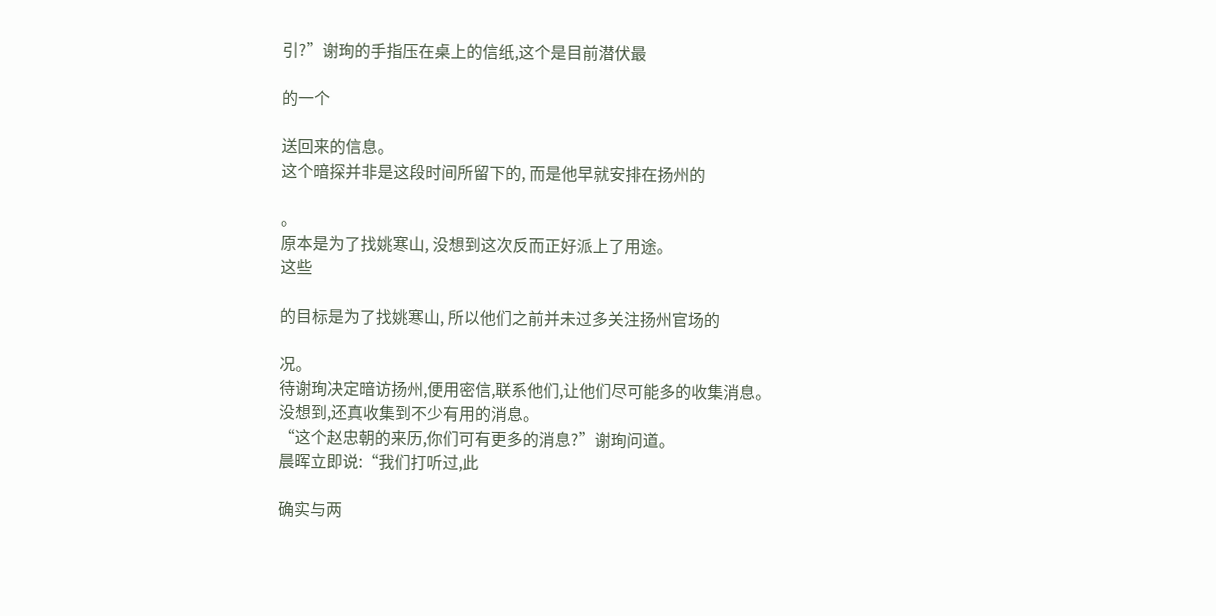引?”谢珣的手指压在桌上的信纸,这个是目前潜伏最

的一个

送回来的信息。
这个暗探并非是这段时间所留下的, 而是他早就安排在扬州的

。
原本是为了找姚寒山, 没想到这次反而正好派上了用途。
这些

的目标是为了找姚寒山, 所以他们之前并未过多关注扬州官场的

况。
待谢珣决定暗访扬州,便用密信,联系他们,让他们尽可能多的收集消息。
没想到,还真收集到不少有用的消息。
“这个赵忠朝的来历,你们可有更多的消息?”谢珣问道。
晨晖立即说:“我们打听过,此

确实与两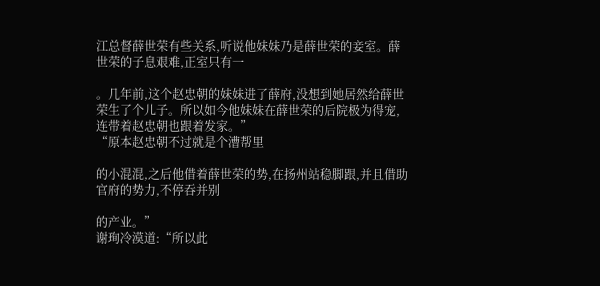江总督薛世荣有些关系,听说他妹妹乃是薛世荣的妾室。薛世荣的子息艰难,正室只有一

。几年前,这个赵忠朝的妹妹进了薛府,没想到她居然给薛世荣生了个儿子。所以如今他妹妹在薛世荣的后院极为得宠,连带着赵忠朝也跟着发家。”
“原本赵忠朝不过就是个漕帮里

的小混混,之后他借着薛世荣的势,在扬州站稳脚跟,并且借助官府的势力,不停吞并别

的产业。”
谢珣冷漠道:“所以此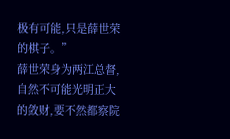极有可能,只是薛世荣的棋子。”
薛世荣身为两江总督,自然不可能光明正大的敛财,要不然都察院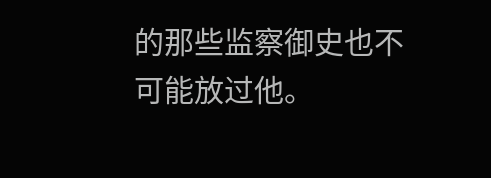的那些监察御史也不可能放过他。